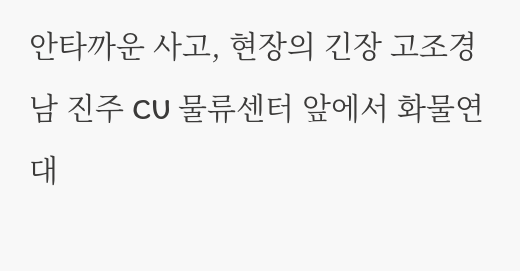안타까운 사고, 현장의 긴장 고조경남 진주 CU 물류센터 앞에서 화물연대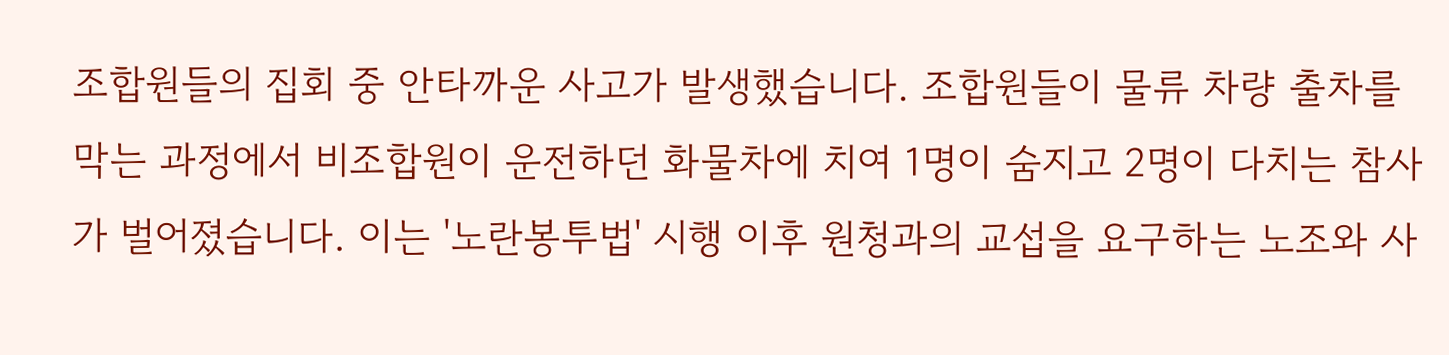조합원들의 집회 중 안타까운 사고가 발생했습니다. 조합원들이 물류 차량 출차를 막는 과정에서 비조합원이 운전하던 화물차에 치여 1명이 숨지고 2명이 다치는 참사가 벌어졌습니다. 이는 '노란봉투법' 시행 이후 원청과의 교섭을 요구하는 노조와 사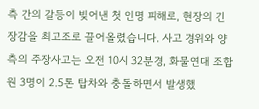측 간의 갈등이 빚어낸 첫 인명 피해로, 현장의 긴장감을 최고조로 끌어올렸습니다. 사고 경위와 양측의 주장사고는 오전 10시 32분경, 화물연대 조합원 3명이 2.5톤 탑차와 충돌하면서 발생했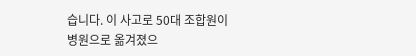습니다. 이 사고로 50대 조합원이 병원으로 옮겨졌으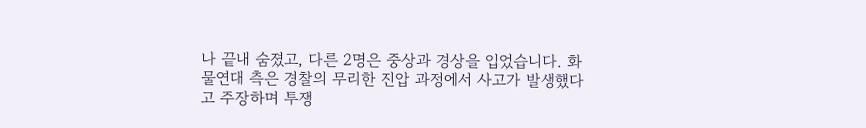나 끝내 숨졌고, 다른 2명은 중상과 경상을 입었습니다. 화물연대 측은 경찰의 무리한 진압 과정에서 사고가 발생했다고 주장하며 투쟁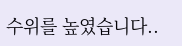수위를 높였습니다..